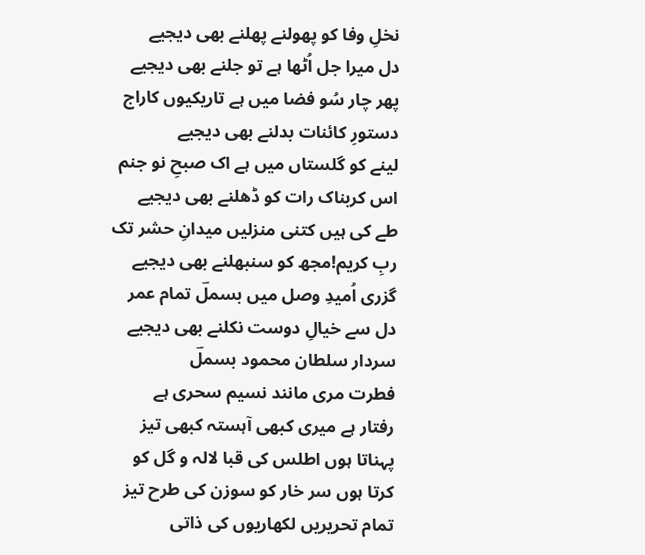نخلِ وفا کو پھولنے پھلنے بھی دیجیے
دل میرا جل اُٹھا ہے تو جلنے بھی دیجیے
پھر چار سُو فضا میں ہے تاریکیوں کاراج
دستورِ کائنات بدلنے بھی دیجیے
لینے کو گلستاں میں ہے اک صبحِ نو جنم
اس کربناک رات کو ڈھلنے بھی دیجیے
طے کی ہیں کتنی منزلیں میدانِ حشر تک
ربِ کریم!مجھ کو سنبھلنے بھی دیجیے
گزری اُمیدِ وصل میں بسملؔ تمام عمر
دل سے خیالِ دوست نکلنے بھی دیجیے
سردار سلطان محمود بسملؔ
فطرت مری مانند نسیم سحری ہے
رفتار ہے میری کبھی آہستہ کبھی تیز
پہناتا ہوں اطلس کی قبا لالہ و گل کو
کرتا ہوں سر خار کو سوزن کی طرح تیز
تمام تحریریں لکھاریوں کی ذاتی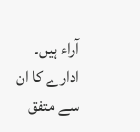آراء ہیں۔ ادارے کا ان سے متفق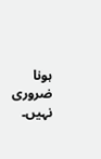ہونا ضروری نہیں۔